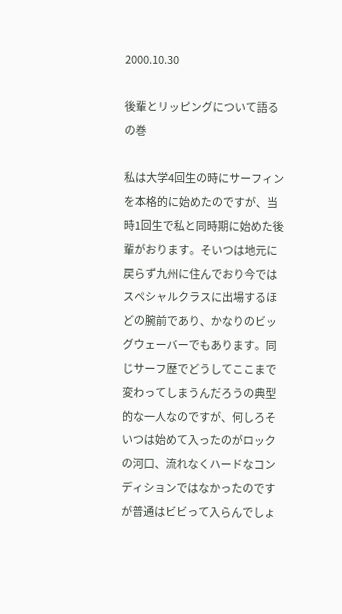2000.10.30

後輩とリッピングについて語るの巻

私は大学4回生の時にサーフィンを本格的に始めたのですが、当時1回生で私と同時期に始めた後輩がおります。そいつは地元に戻らず九州に住んでおり今ではスペシャルクラスに出場するほどの腕前であり、かなりのビッグウェーバーでもあります。同じサーフ歴でどうしてここまで変わってしまうんだろうの典型的な一人なのですが、何しろそいつは始めて入ったのがロックの河口、流れなくハードなコンディションではなかったのですが普通はビビって入らんでしょ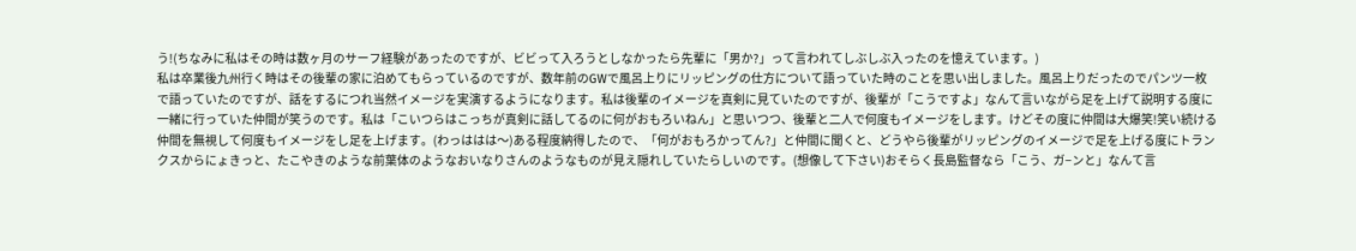う!(ちなみに私はその時は数ヶ月のサーフ経験があったのですが、ビビって入ろうとしなかったら先輩に「男か?」って言われてしぶしぶ入ったのを憶えています。)
私は卒業後九州行く時はその後輩の家に泊めてもらっているのですが、数年前のGWで風呂上りにリッピングの仕方について語っていた時のことを思い出しました。風呂上りだったのでパンツ一枚で語っていたのですが、話をするにつれ当然イメージを実演するようになります。私は後輩のイメージを真剣に見ていたのですが、後輩が「こうですよ」なんて言いながら足を上げて説明する度に一緒に行っていた仲間が笑うのです。私は「こいつらはこっちが真剣に話してるのに何がおもろいねん」と思いつつ、後輩と二人で何度もイメージをします。けどその度に仲間は大爆笑!笑い続ける仲間を無視して何度もイメージをし足を上げます。(わっははは〜)ある程度納得したので、「何がおもろかってん?」と仲間に聞くと、どうやら後輩がリッピングのイメージで足を上げる度にトランクスからにょきっと、たこやきのような前葉体のようなおいなりさんのようなものが見え隠れしていたらしいのです。(想像して下さい)おそらく長島監督なら「こう、ガ−ンと」なんて言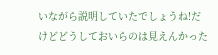いながら説明していたでしょうね!だけどどうしておいらのは見えんかった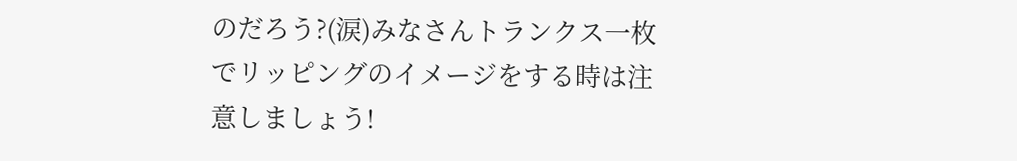のだろう?(涙)みなさんトランクス一枚でリッピングのイメージをする時は注意しましょう!